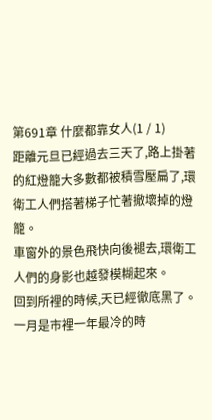第691章 什麼都靠女人(1 / 1)
距離元旦已經過去三天了,路上掛著的紅燈籠大多數都被積雪壓扁了,環衛工人們搭著梯子忙著撤壞掉的燈籠。
車窗外的景色飛快向後褪去,環衛工人們的身影也越發模糊起來。
回到所裡的時候,天已經徹底黑了。
一月是市裡一年最冷的時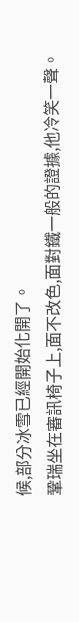候,部分冰雪已經開始化開了。
鞏瑞坐在審訊椅子上,面不改色,面對鐵一般的證據,他冷笑一聲。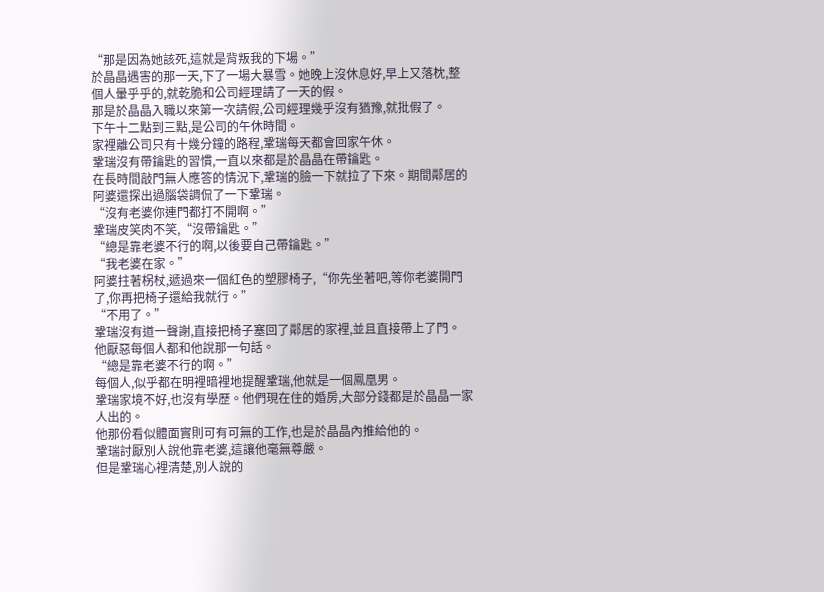“那是因為她該死,這就是背叛我的下場。”
於晶晶遇害的那一天,下了一場大暴雪。她晚上沒休息好,早上又落枕,整個人暈乎乎的,就乾脆和公司經理請了一天的假。
那是於晶晶入職以來第一次請假,公司經理幾乎沒有猶豫,就批假了。
下午十二點到三點,是公司的午休時間。
家裡離公司只有十幾分鐘的路程,鞏瑞每天都會回家午休。
鞏瑞沒有帶鑰匙的習慣,一直以來都是於晶晶在帶鑰匙。
在長時間敲門無人應答的情況下,鞏瑞的臉一下就拉了下來。期間鄰居的阿婆還探出過腦袋調侃了一下鞏瑞。
“沒有老婆你連門都打不開啊。”
鞏瑞皮笑肉不笑,“沒帶鑰匙。”
“總是靠老婆不行的啊,以後要自己帶鑰匙。”
“我老婆在家。”
阿婆拄著柺杖,遞過來一個紅色的塑膠椅子,“你先坐著吧,等你老婆開門了,你再把椅子還給我就行。”
“不用了。”
鞏瑞沒有道一聲謝,直接把椅子塞回了鄰居的家裡,並且直接帶上了門。
他厭惡每個人都和他說那一句話。
“總是靠老婆不行的啊。”
每個人,似乎都在明裡暗裡地提醒鞏瑞,他就是一個鳳凰男。
鞏瑞家境不好,也沒有學歷。他們現在住的婚房,大部分錢都是於晶晶一家人出的。
他那份看似體面實則可有可無的工作,也是於晶晶內推給他的。
鞏瑞討厭別人說他靠老婆,這讓他毫無尊嚴。
但是鞏瑞心裡清楚,別人說的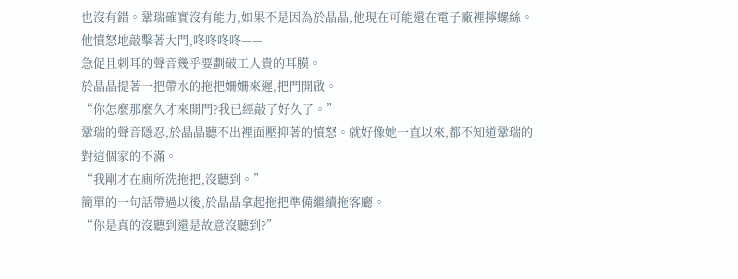也沒有錯。鞏瑞確實沒有能力,如果不是因為於晶晶,他現在可能還在電子廠裡擰螺絲。
他憤怒地敲擊著大門,咚咚咚咚——
急促且刺耳的聲音幾乎要劃破工人貴的耳膜。
於晶晶提著一把帶水的拖把姍姍來遲,把門開啟。
“你怎麼那麼久才來開門?我已經敲了好久了。”
鞏瑞的聲音隱忍,於晶晶聽不出裡面壓抑著的憤怒。就好像她一直以來,都不知道鞏瑞的對這個家的不滿。
“我剛才在廁所洗拖把,沒聽到。”
簡單的一句話帶過以後,於晶晶拿起拖把準備繼續拖客廳。
“你是真的沒聽到還是故意沒聽到?”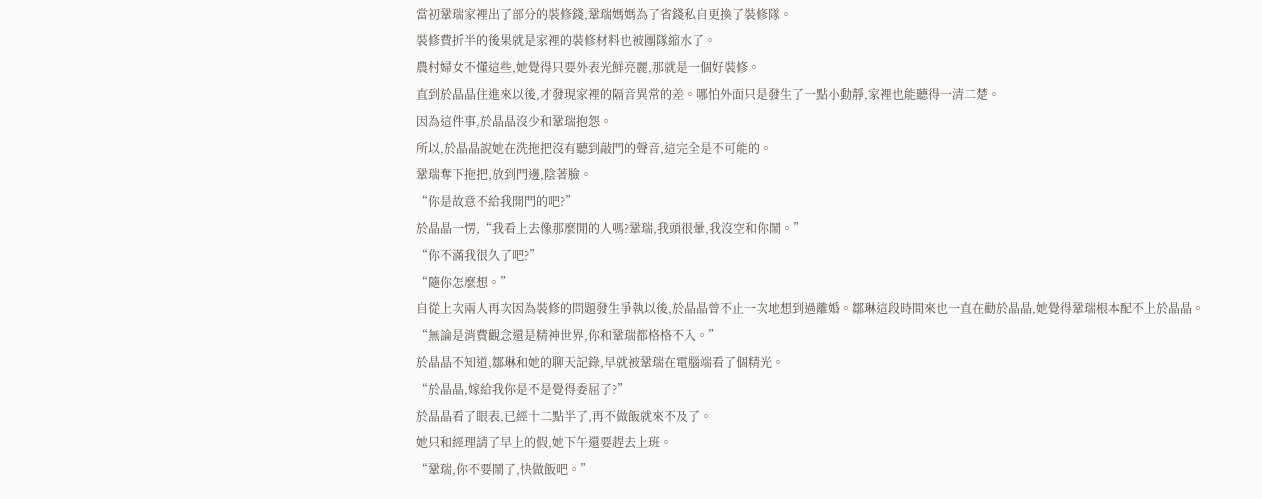當初鞏瑞家裡出了部分的裝修錢,鞏瑞媽媽為了省錢私自更換了裝修隊。
裝修費折半的後果就是家裡的裝修材料也被團隊縮水了。
農村婦女不懂這些,她覺得只要外表光鮮亮麗,那就是一個好裝修。
直到於晶晶住進來以後,才發現家裡的隔音異常的差。哪怕外面只是發生了一點小動靜,家裡也能聽得一清二楚。
因為這件事,於晶晶沒少和鞏瑞抱怨。
所以,於晶晶說她在洗拖把沒有聽到敲門的聲音,這完全是不可能的。
鞏瑞奪下拖把,放到門邊,陰著臉。
“你是故意不給我開門的吧?”
於晶晶一愣,“我看上去像那麼閒的人嗎?鞏瑞,我頭很暈,我沒空和你鬧。”
“你不滿我很久了吧?”
“隨你怎麼想。”
自從上次兩人再次因為裝修的問題發生爭執以後,於晶晶曾不止一次地想到過離婚。鄒琳這段時間來也一直在勸於晶晶,她覺得鞏瑞根本配不上於晶晶。
“無論是消費觀念還是精神世界,你和鞏瑞都格格不入。”
於晶晶不知道,鄒琳和她的聊天記錄,早就被鞏瑞在電腦端看了個精光。
“於晶晶,嫁給我你是不是覺得委屈了?”
於晶晶看了眼表,已經十二點半了,再不做飯就來不及了。
她只和經理請了早上的假,她下午還要趕去上班。
“鞏瑞,你不要鬧了,快做飯吧。”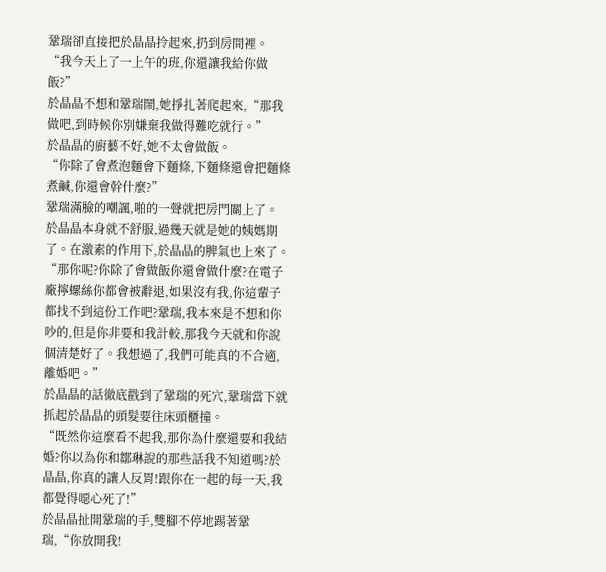鞏瑞卻直接把於晶晶拎起來,扔到房間裡。
“我今天上了一上午的班,你還讓我給你做飯?”
於晶晶不想和鞏瑞鬧,她掙扎著爬起來,“那我做吧,到時候你別嫌棄我做得難吃就行。”
於晶晶的廚藝不好,她不太會做飯。
“你除了會煮泡麵會下麵條,下麵條還會把麵條煮鹹,你還會幹什麼?”
鞏瑞滿臉的嘲諷,啪的一聲就把房門關上了。
於晶晶本身就不舒服,過幾天就是她的姨媽期了。在激素的作用下,於晶晶的脾氣也上來了。
“那你呢?你除了會做飯你還會做什麼?在電子廠擰螺絲你都會被辭退,如果沒有我,你這輩子都找不到這份工作吧?鞏瑞,我本來是不想和你吵的,但是你非要和我計較,那我今天就和你說個清楚好了。我想過了,我們可能真的不合適,離婚吧。”
於晶晶的話徹底戳到了鞏瑞的死穴,鞏瑞當下就抓起於晶晶的頭髮要往床頭櫃撞。
“既然你這麼看不起我,那你為什麼還要和我結婚?你以為你和鄒琳說的那些話我不知道嗎?於晶晶,你真的讓人反胃!跟你在一起的每一天,我都覺得噁心死了!”
於晶晶扯開鞏瑞的手,雙腳不停地踢著鞏瑞,“你放開我!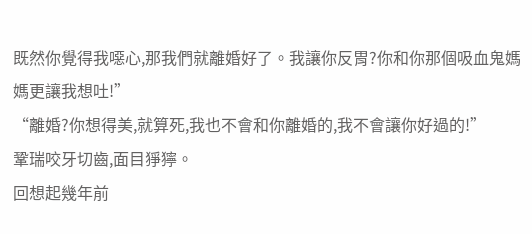既然你覺得我噁心,那我們就離婚好了。我讓你反胃?你和你那個吸血鬼媽媽更讓我想吐!”
“離婚?你想得美,就算死,我也不會和你離婚的,我不會讓你好過的!”
鞏瑞咬牙切齒,面目猙獰。
回想起幾年前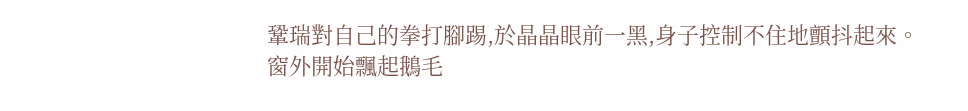鞏瑞對自己的拳打腳踢,於晶晶眼前一黑,身子控制不住地顫抖起來。
窗外開始飄起鵝毛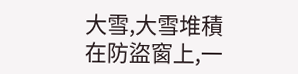大雪,大雪堆積在防盜窗上,一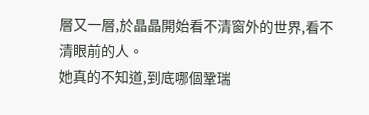層又一層,於晶晶開始看不清窗外的世界,看不清眼前的人。
她真的不知道,到底哪個鞏瑞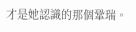才是她認識的那個鞏瑞。